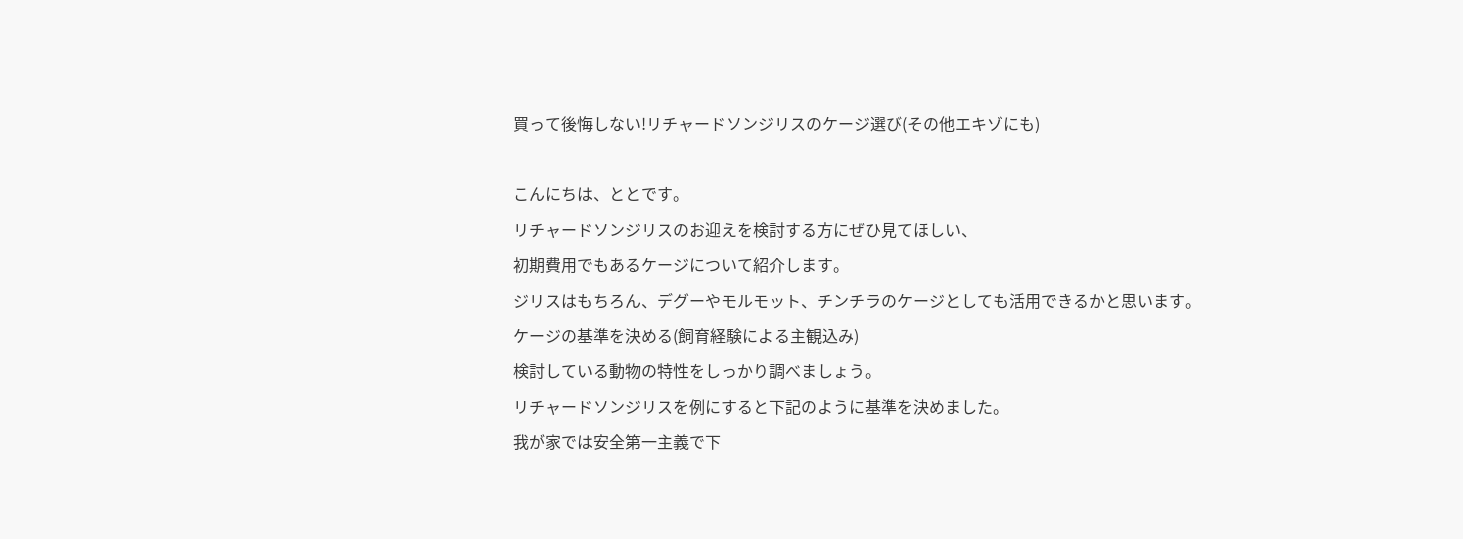買って後悔しない!リチャードソンジリスのケージ選び(その他エキゾにも)

こんにちは、ととです。
リチャードソンジリスのお迎えを検討する方にぜひ見てほしい、
初期費用でもあるケージについて紹介します。
ジリスはもちろん、デグーやモルモット、チンチラのケージとしても活用できるかと思います。
ケージの基準を決める(飼育経験による主観込み)
検討している動物の特性をしっかり調べましょう。
リチャードソンジリスを例にすると下記のように基準を決めました。
我が家では安全第一主義で下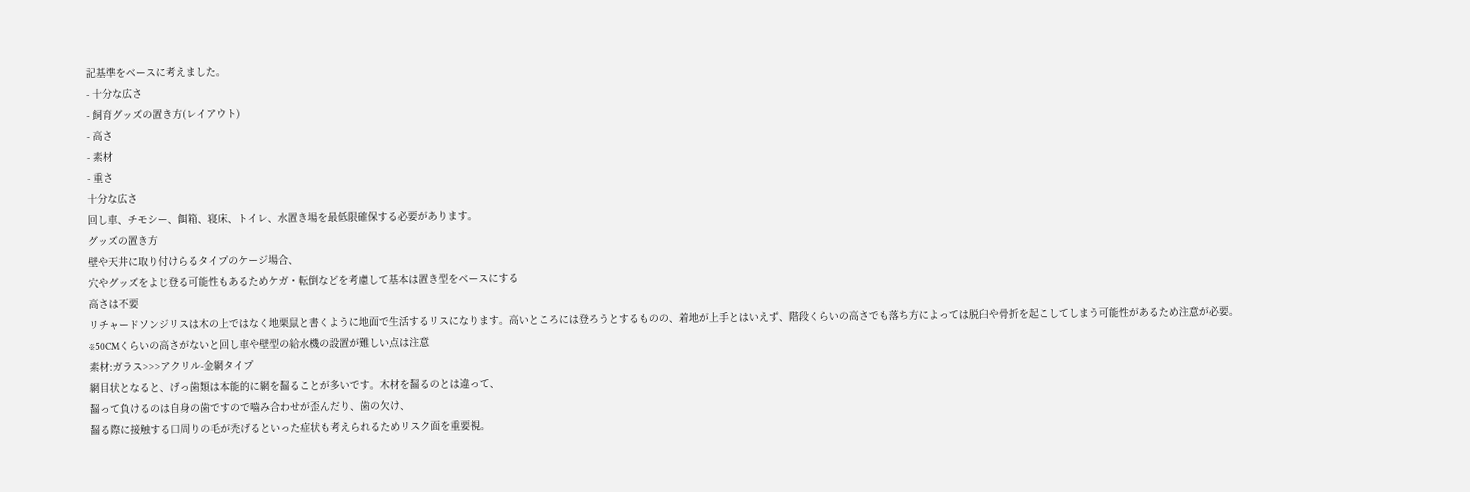記基準をベースに考えました。
- 十分な広さ
- 飼育グッズの置き方(レイアウト)
- 高さ
- 素材
- 重さ
十分な広さ
回し車、チモシー、餌箱、寝床、トイレ、水置き場を最低限確保する必要があります。
グッズの置き方
壁や天井に取り付けらるタイプのケージ場合、
穴やグッズをよじ登る可能性もあるためケガ・転倒などを考慮して基本は置き型をベースにする
高さは不要
リチャードソンジリスは木の上ではなく地栗鼠と書くように地面で生活するリスになります。高いところには登ろうとするものの、着地が上手とはいえず、階段くらいの高さでも落ち方によっては脱臼や骨折を起こしてしまう可能性があるため注意が必要。
※50CMくらいの高さがないと回し車や壁型の給水機の設置が難しい点は注意
素材:ガラス>>>アクリル-金網タイプ
網目状となると、げっ歯類は本能的に網を齧ることが多いです。木材を齧るのとは違って、
齧って負けるのは自身の歯ですので嚙み合わせが歪んだり、歯の欠け、
齧る際に接触する口周りの毛が禿げるといった症状も考えられるためリスク面を重要視。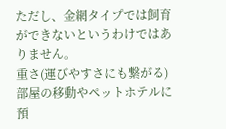ただし、金網タイプでは飼育ができないというわけではありません。
重さ(運びやすさにも繋がる)
部屋の移動やペットホテルに預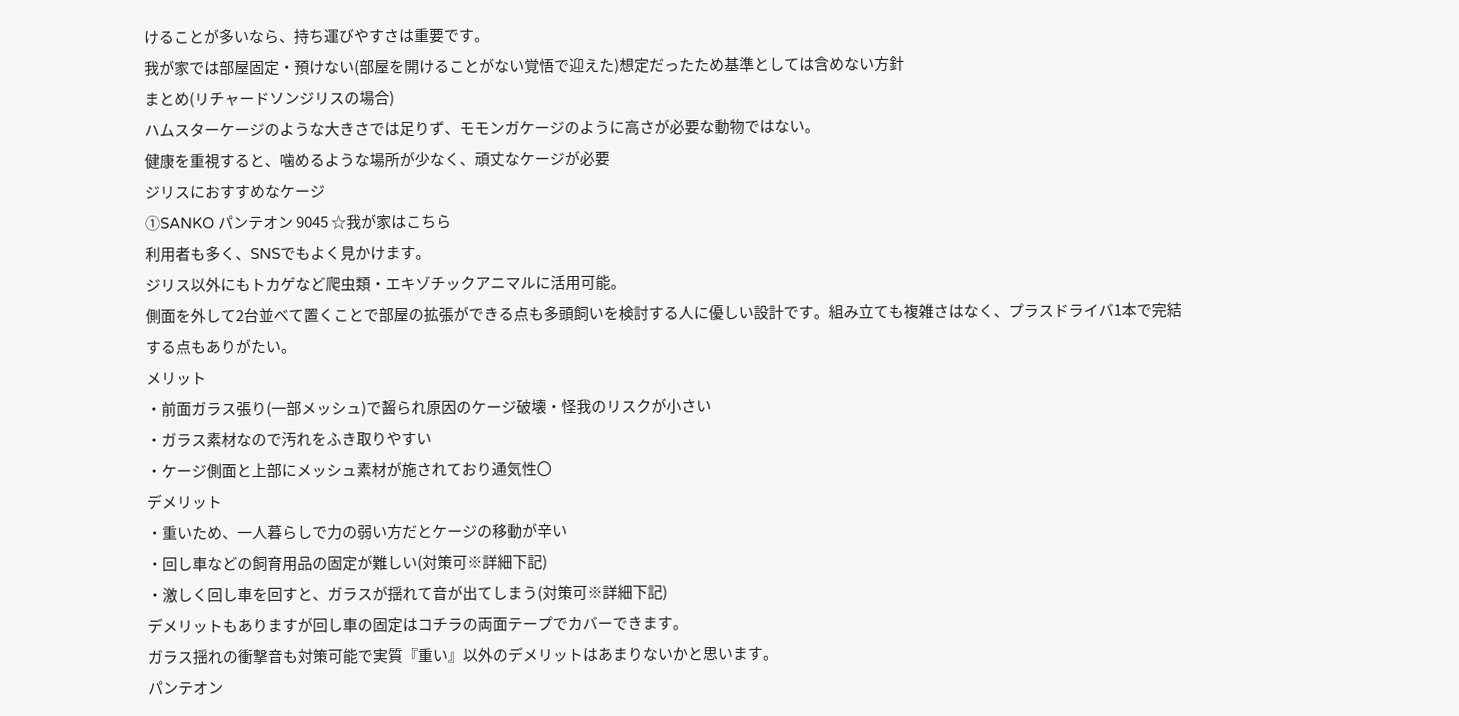けることが多いなら、持ち運びやすさは重要です。
我が家では部屋固定・預けない(部屋を開けることがない覚悟で迎えた)想定だったため基準としては含めない方針
まとめ(リチャードソンジリスの場合)
ハムスターケージのような大きさでは足りず、モモンガケージのように高さが必要な動物ではない。
健康を重視すると、噛めるような場所が少なく、頑丈なケージが必要
ジリスにおすすめなケージ
①SANKO パンテオン 9045 ☆我が家はこちら
利用者も多く、SNSでもよく見かけます。
ジリス以外にもトカゲなど爬虫類・エキゾチックアニマルに活用可能。
側面を外して2台並べて置くことで部屋の拡張ができる点も多頭飼いを検討する人に優しい設計です。組み立ても複雑さはなく、プラスドライバ1本で完結する点もありがたい。
メリット
・前面ガラス張り(一部メッシュ)で齧られ原因のケージ破壊・怪我のリスクが小さい
・ガラス素材なので汚れをふき取りやすい
・ケージ側面と上部にメッシュ素材が施されており通気性〇
デメリット
・重いため、一人暮らしで力の弱い方だとケージの移動が辛い
・回し車などの飼育用品の固定が難しい(対策可※詳細下記)
・激しく回し車を回すと、ガラスが揺れて音が出てしまう(対策可※詳細下記)
デメリットもありますが回し車の固定はコチラの両面テープでカバーできます。
ガラス揺れの衝撃音も対策可能で実質『重い』以外のデメリットはあまりないかと思います。
パンテオン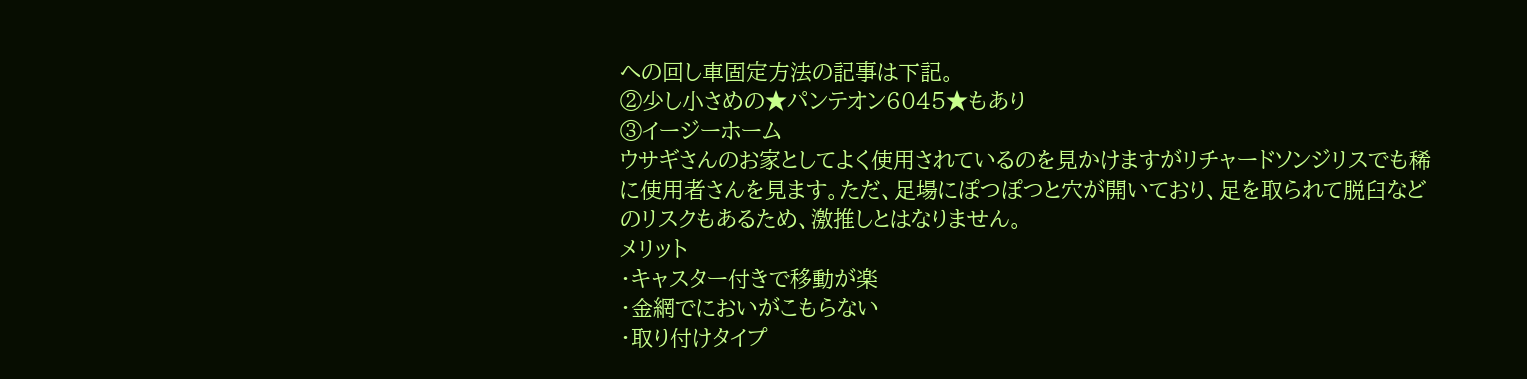への回し車固定方法の記事は下記。
②少し小さめの★パンテオン6045★もあり
③イージーホーム
ウサギさんのお家としてよく使用されているのを見かけますがリチャードソンジリスでも稀に使用者さんを見ます。ただ、足場にぽつぽつと穴が開いており、足を取られて脱臼などのリスクもあるため、激推しとはなりません。
メリット
・キャスター付きで移動が楽
・金網でにおいがこもらない
・取り付けタイプ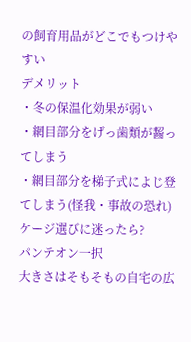の飼育用品がどこでもつけやすい
デメリット
・冬の保温化効果が弱い
・網目部分をげっ歯類が齧ってしまう
・網目部分を梯子式によじ登てしまう(怪我・事故の恐れ)
ケージ選びに迷ったら?
パンテオン一択
大きさはそもそもの自宅の広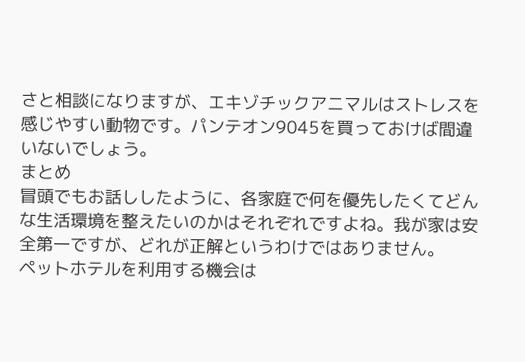さと相談になりますが、エキゾチックアニマルはストレスを感じやすい動物です。パンテオン9045を買っておけば間違いないでしょう。
まとめ
冒頭でもお話ししたように、各家庭で何を優先したくてどんな生活環境を整えたいのかはそれぞれですよね。我が家は安全第一ですが、どれが正解というわけではありません。
ペットホテルを利用する機会は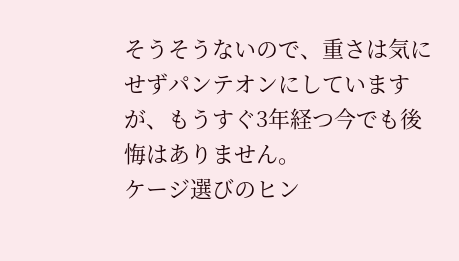そうそうないので、重さは気にせずパンテオンにしていますが、もうすぐ3年経つ今でも後悔はありません。
ケージ選びのヒン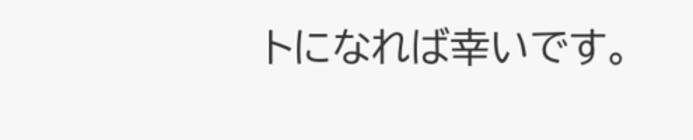トになれば幸いです。